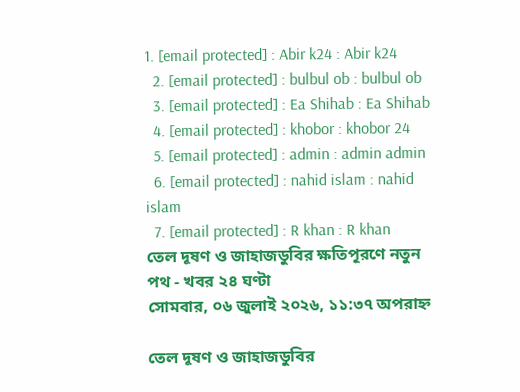1. [email protected] : Abir k24 : Abir k24
  2. [email protected] : bulbul ob : bulbul ob
  3. [email protected] : Ea Shihab : Ea Shihab
  4. [email protected] : khobor : khobor 24
  5. [email protected] : admin : admin admin
  6. [email protected] : nahid islam : nahid islam
  7. [email protected] : R khan : R khan
তেল দূষণ ও জাহাজডুবির ক্ষতিপূরণে নতুন পথ - খবর ২৪ ঘণ্টা
সোমবার, ০৬ জুলাই ২০২৬, ১১:৩৭ অপরাহ্ন

তেল দূষণ ও জাহাজডুবির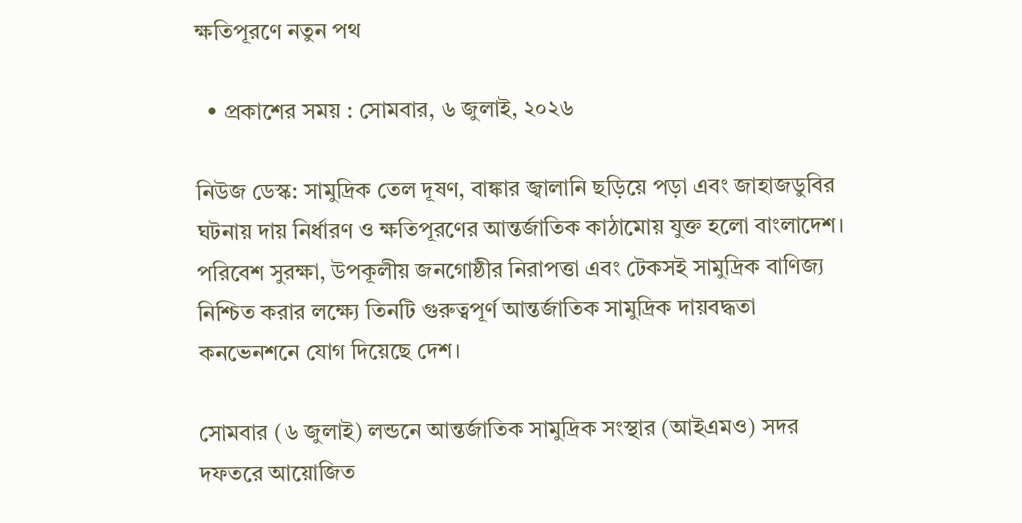ক্ষতিপূরণে নতুন পথ

  • প্রকাশের সময় : সোমবার, ৬ জুলাই, ২০২৬

নিউজ ডেস্ক: সামুদ্রিক তেল দূষণ, বাঙ্কার জ্বালানি ছড়িয়ে পড়া এবং জাহাজডুবির ঘটনায় দায় নির্ধারণ ও ক্ষতিপূরণের আন্তর্জাতিক কাঠামোয় যুক্ত হলো বাংলাদেশ। পরিবেশ সুরক্ষা, উপকূলীয় জনগোষ্ঠীর নিরাপত্তা এবং টেকসই সামুদ্রিক বাণিজ্য নিশ্চিত করার লক্ষ্যে তিনটি গুরুত্বপূর্ণ আন্তর্জাতিক সামুদ্রিক দায়বদ্ধতা কনভেনশনে যোগ দিয়েছে দেশ।

সোমবার (৬ জুলাই) লন্ডনে আন্তর্জাতিক সামুদ্রিক সংস্থার (আইএমও) সদর দফতরে আয়োজিত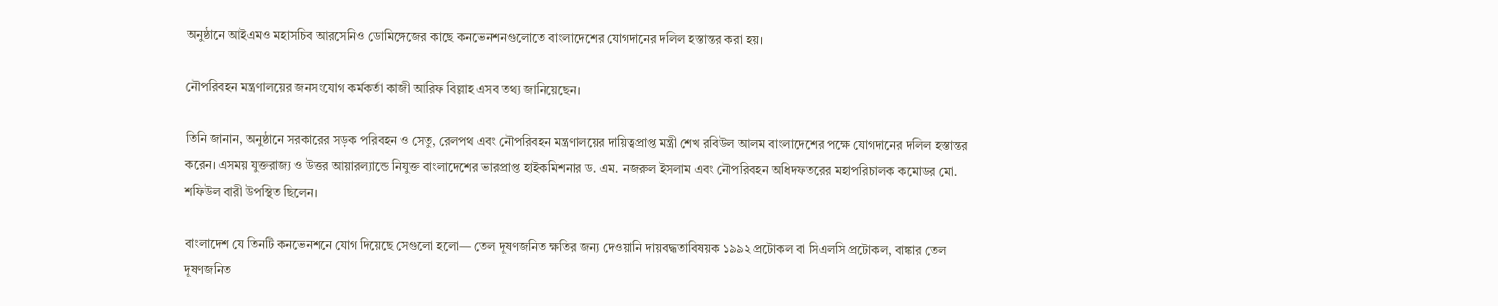অনুষ্ঠানে আইএমও মহাসচিব আরসেনিও ডোমিঙ্গেজের কাছে কনভেনশনগুলোতে বাংলাদেশের যোগদানের দলিল হস্তান্তর করা হয়।

নৌপরিবহন মন্ত্রণালয়ের জনসংযোগ কর্মকর্তা কাজী আরিফ বিল্লাহ এসব তথ্য জানিয়েছেন।

তিনি জানান, অনুষ্ঠানে সরকারের সড়ক পরিবহন ও সেতু, রেলপথ এবং নৌপরিবহন মন্ত্রণালয়ের দায়িত্বপ্রাপ্ত মন্ত্রী শেখ রবিউল আলম বাংলাদেশের পক্ষে যোগদানের দলিল হস্তান্তর করেন। এসময় যুক্তরাজ্য ও উত্তর আয়ারল্যান্ডে নিযুক্ত বাংলাদেশের ভারপ্রাপ্ত হাইকমিশনার ড. এম. নজরুল ইসলাম এবং নৌপরিবহন অধিদফতরের মহাপরিচালক কমোডর মো. শফিউল বারী উপস্থিত ছিলেন।

বাংলাদেশ যে তিনটি কনভেনশনে যোগ দিয়েছে সেগুলো হলো— তেল দূষণজনিত ক্ষতির জন্য দেওয়ানি দায়বদ্ধতাবিষয়ক ১৯৯২ প্রটোকল বা সিএলসি প্রটোকল, বাঙ্কার তেল দূষণজনিত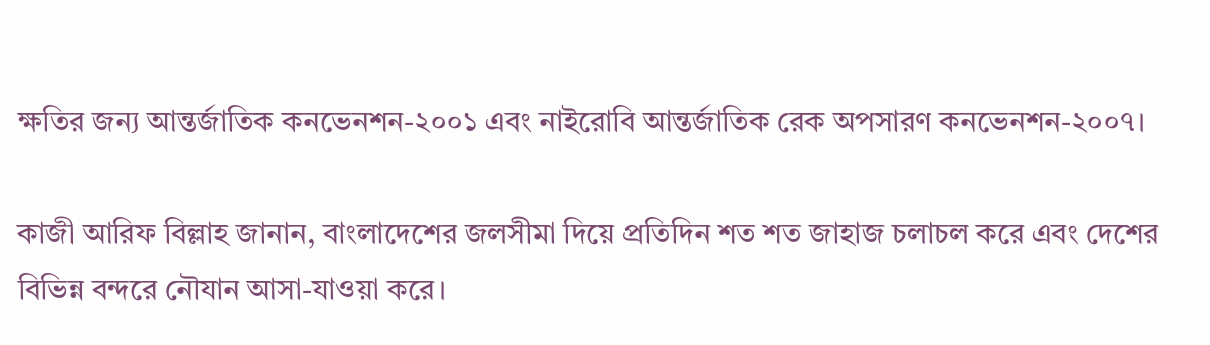ক্ষতির জন্য আন্তর্জাতিক কনভেনশন-২০০১ এবং নাইরোবি আন্তর্জাতিক রেক অপসারণ কনভেনশন-২০০৭।

কাজী আরিফ বিল্লাহ জানান, বাংলাদেশের জলসীমা দিয়ে প্রতিদিন শত শত জাহাজ চলাচল করে এবং দেশের বিভিন্ন বন্দরে নৌযান আসা-যাওয়া করে।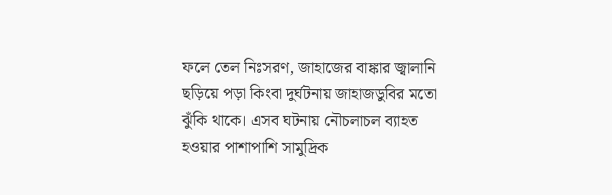ফলে তেল নিঃসরণ, জাহাজের বাঙ্কার জ্বালানি ছড়িয়ে পড়া কিংবা দুর্ঘটনায় জাহাজডুবির মতো ঝুঁকি থাকে। এসব ঘটনায় নৌচলাচল ব্যাহত হওয়ার পাশাপাশি সামুদ্রিক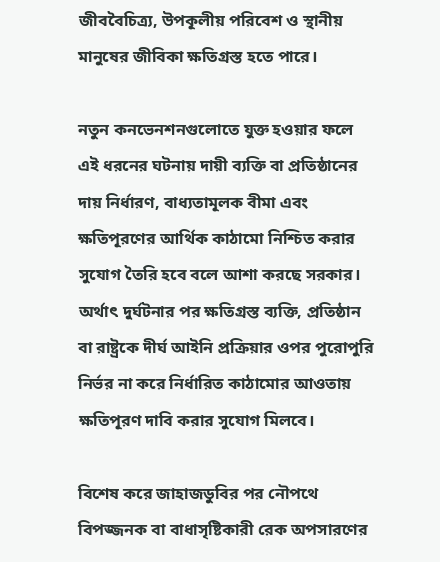জীববৈচিত্র্য, উপকূলীয় পরিবেশ ও স্থানীয় মানুষের জীবিকা ক্ষতিগ্রস্ত হতে পারে।

নতুন কনভেনশনগুলোতে যুক্ত হওয়ার ফলে এই ধরনের ঘটনায় দায়ী ব্যক্তি বা প্রতিষ্ঠানের দায় নির্ধারণ, বাধ্যতামূলক বীমা এবং ক্ষতিপূরণের আর্থিক কাঠামো নিশ্চিত করার সুযোগ তৈরি হবে বলে আশা করছে সরকার। অর্থাৎ দুর্ঘটনার পর ক্ষতিগ্রস্ত ব্যক্তি, প্রতিষ্ঠান বা রাষ্ট্রকে দীর্ঘ আইনি প্রক্রিয়ার ওপর পুরোপুরি নির্ভর না করে নির্ধারিত কাঠামোর আওতায় ক্ষতিপূরণ দাবি করার সুযোগ মিলবে।

বিশেষ করে জাহাজডুবির পর নৌপথে বিপজ্জনক বা বাধাসৃষ্টিকারী রেক অপসারণের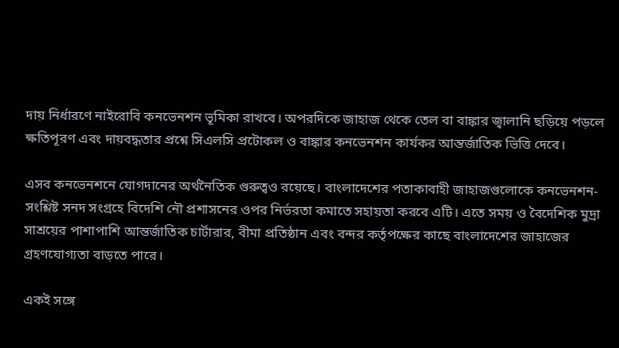দায় নির্ধারণে নাইরোবি কনভেনশন ভূমিকা রাখবে। অপরদিকে জাহাজ থেকে তেল বা বাঙ্কার জ্বালানি ছড়িয়ে পড়লে ক্ষতিপূরণ এবং দায়বদ্ধতার প্রশ্নে সিএলসি প্রটোকল ও বাঙ্কার কনভেনশন কার্যকর আন্তর্জাতিক ভিত্তি দেবে।

এসব কনভেনশনে যোগদানের অর্থনৈতিক গুরুত্বও রয়েছে। বাংলাদেশের পতাকাবাহী জাহাজগুলোকে কনভেনশন-সংশ্লিষ্ট সনদ সংগ্রহে বিদেশি নৌ প্রশাসনের ওপর নির্ভরতা কমাতে সহায়তা করবে এটি। এতে সময় ও বৈদেশিক মুদ্রা সাশ্রয়ের পাশাপাশি আন্তর্জাতিক চার্টারার, বীমা প্রতিষ্ঠান এবং বন্দর কর্তৃপক্ষের কাছে বাংলাদেশের জাহাজের গ্রহণযোগ্যতা বাড়তে পারে।

একই সঙ্গে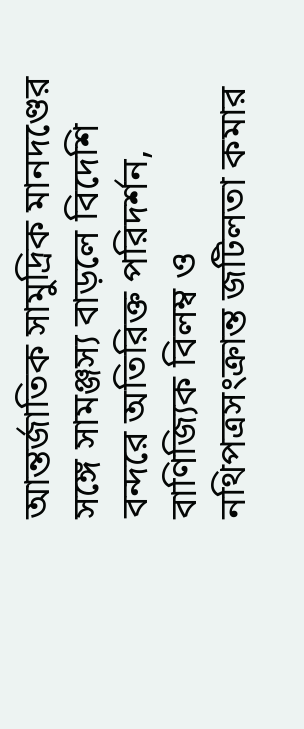আন্তর্জাতিক সামুদ্রিক মানদণ্ডের সঙ্গে সামঞ্জস্য বাড়লে বিদেশি বন্দরে অতিরিক্ত পরিদর্শন, বাণিজ্যিক বিলম্ব ও নথিপত্রসংক্রান্ত জটিলতা কমার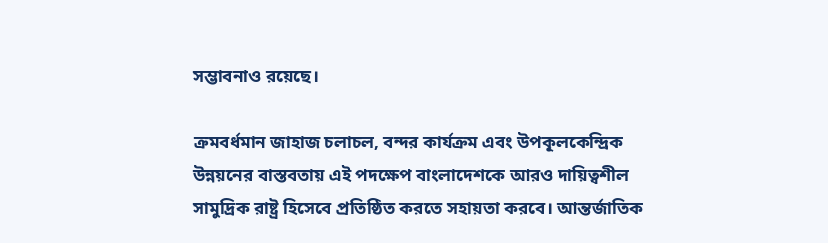সম্ভাবনাও রয়েছে।

ক্রমবর্ধমান জাহাজ চলাচল, বন্দর কার্যক্রম এবং উপকূলকেন্দ্রিক উন্নয়নের বাস্তবতায় এই পদক্ষেপ বাংলাদেশকে আরও দায়িত্বশীল সামুদ্রিক রাষ্ট্র হিসেবে প্রতিষ্ঠিত করতে সহায়তা করবে। আন্তর্জাতিক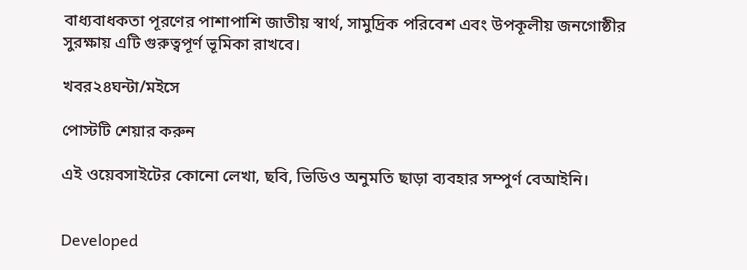বাধ্যবাধকতা পূরণের পাশাপাশি জাতীয় স্বার্থ, সামুদ্রিক পরিবেশ এবং উপকূলীয় জনগোষ্ঠীর সুরক্ষায় এটি গুরুত্বপূর্ণ ভূমিকা রাখবে।

খবর২৪ঘন্টা/মইসে

পোস্টটি শেয়ার করুন

এই ওয়েবসাইটের কোনো লেখা, ছবি, ভিডিও অনুমতি ছাড়া ব্যবহার সম্পুর্ণ বেআইনি।


Developed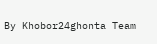By Khobor24ghonta Team